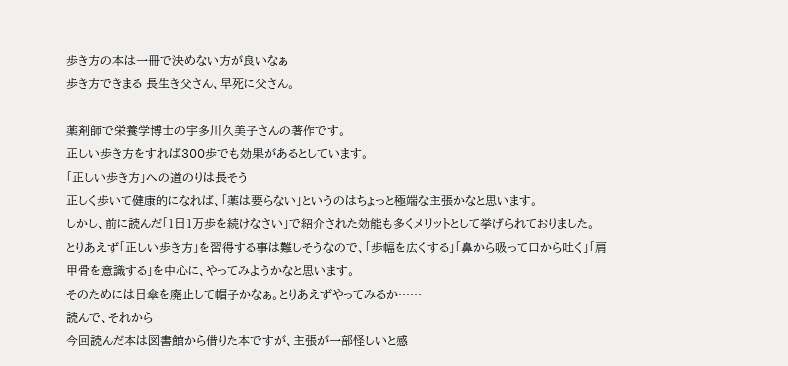歩き方の本は一冊で決めない方が良いなぁ
歩き方できまる 長生き父さん、早死に父さん。

薬剤師で栄養学博士の宇多川久美子さんの著作です。
正しい歩き方をすれば300歩でも効果があるとしています。
「正しい歩き方」への道のりは長そう
正しく歩いて健康的になれば、「薬は要らない」というのはちょっと極端な主張かなと思います。
しかし、前に読んだ「1日1万歩を続けなさい」で紹介された効能も多くメリットとして挙げられておりました。
とりあえず「正しい歩き方」を習得する事は難しそうなので、「歩幅を広くする」「鼻から吸って口から吐く」「肩甲骨を意識する」を中心に、やってみようかなと思います。
そのためには日傘を廃止して帽子かなぁ。とりあえずやってみるか……
読んで、それから
今回読んだ本は図書館から借りた本ですが、主張が一部怪しいと感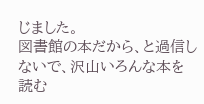じました。
図書館の本だから、と過信しないで、沢山いろんな本を読む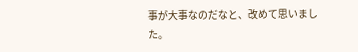事が大事なのだなと、改めて思いました。